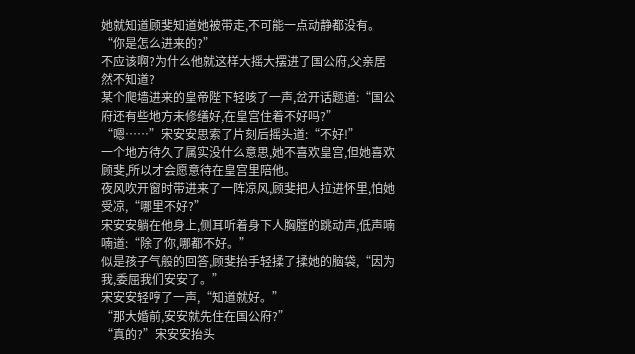她就知道顾斐知道她被带走,不可能一点动静都没有。
“你是怎么进来的?”
不应该啊?为什么他就这样大摇大摆进了国公府,父亲居然不知道?
某个爬墙进来的皇帝陛下轻咳了一声,岔开话题道:“国公府还有些地方未修缮好,在皇宫住着不好吗?”
“嗯……”宋安安思索了片刻后摇头道:“不好!”
一个地方待久了属实没什么意思,她不喜欢皇宫,但她喜欢顾斐,所以才会愿意待在皇宫里陪他。
夜风吹开窗时带进来了一阵凉风,顾斐把人拉进怀里,怕她受凉,“哪里不好?”
宋安安躺在他身上,侧耳听着身下人胸膛的跳动声,低声喃喃道:“除了你,哪都不好。”
似是孩子气般的回答,顾斐抬手轻揉了揉她的脑袋,“因为我,委屈我们安安了。”
宋安安轻哼了一声,“知道就好。”
“那大婚前,安安就先住在国公府?”
“真的?”宋安安抬头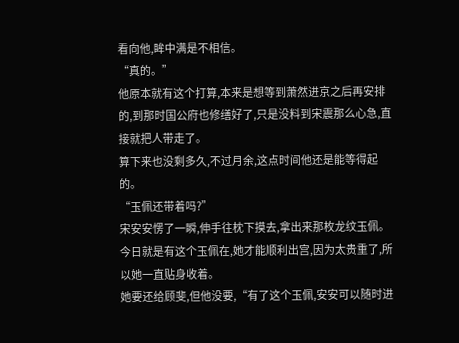看向他,眸中满是不相信。
“真的。”
他原本就有这个打算,本来是想等到萧然进京之后再安排的,到那时国公府也修缮好了,只是没料到宋震那么心急,直接就把人带走了。
算下来也没剩多久,不过月余,这点时间他还是能等得起的。
“玉佩还带着吗?”
宋安安愣了一瞬,伸手往枕下摸去,拿出来那枚龙纹玉佩。
今日就是有这个玉佩在,她才能顺利出宫,因为太贵重了,所以她一直贴身收着。
她要还给顾斐,但他没要,“有了这个玉佩,安安可以随时进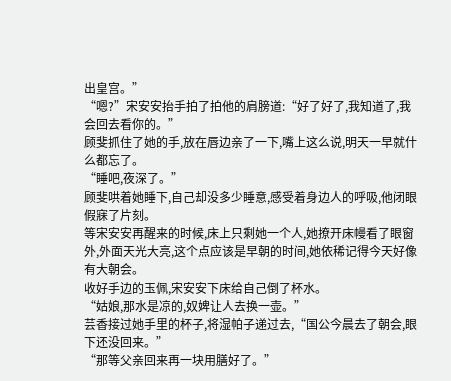出皇宫。”
“嗯?”宋安安抬手拍了拍他的肩膀道:“好了好了,我知道了,我会回去看你的。”
顾斐抓住了她的手,放在唇边亲了一下,嘴上这么说,明天一早就什么都忘了。
“睡吧,夜深了。”
顾斐哄着她睡下,自己却没多少睡意,感受着身边人的呼吸,他闭眼假寐了片刻。
等宋安安再醒来的时候,床上只剩她一个人,她撩开床幔看了眼窗外,外面天光大亮,这个点应该是早朝的时间,她依稀记得今天好像有大朝会。
收好手边的玉佩,宋安安下床给自己倒了杯水。
“姑娘,那水是凉的,奴婢让人去换一壶。”
芸香接过她手里的杯子,将湿帕子递过去,“国公今晨去了朝会,眼下还没回来。”
“那等父亲回来再一块用膳好了。”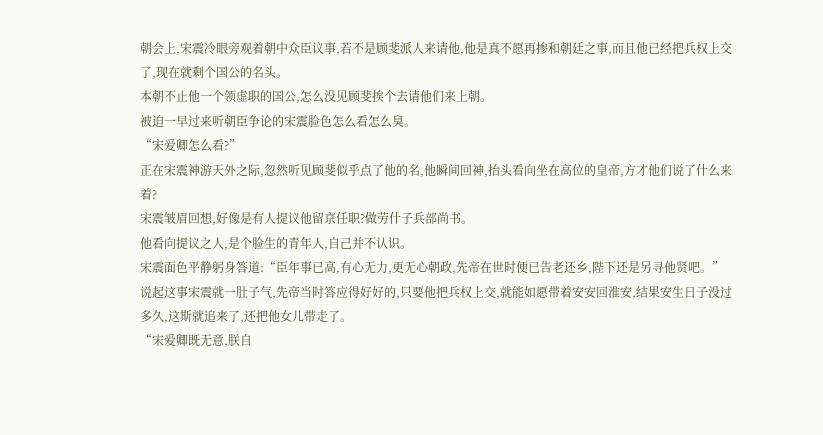朝会上,宋震冷眼旁观着朝中众臣议事,若不是顾斐派人来请他,他是真不愿再掺和朝廷之事,而且他已经把兵权上交了,现在就剩个国公的名头。
本朝不止他一个领虚职的国公,怎么没见顾斐挨个去请他们来上朝。
被迫一早过来听朝臣争论的宋震脸色怎么看怎么臭。
“宋爱卿怎么看?”
正在宋震神游天外之际,忽然听见顾斐似乎点了他的名,他瞬间回神,抬头看向坐在高位的皇帝,方才他们说了什么来着?
宋震皱眉回想,好像是有人提议他留京任职?做劳什子兵部尚书。
他看向提议之人,是个脸生的青年人,自己并不认识。
宋震面色平静躬身答道:“臣年事已高,有心无力,更无心朝政,先帝在世时便已告老还乡,陛下还是另寻他贤吧。”
说起这事宋震就一肚子气,先帝当时答应得好好的,只要他把兵权上交,就能如愿带着安安回淮安,结果安生日子没过多久,这斯就追来了,还把他女儿带走了。
“宋爱卿既无意,朕自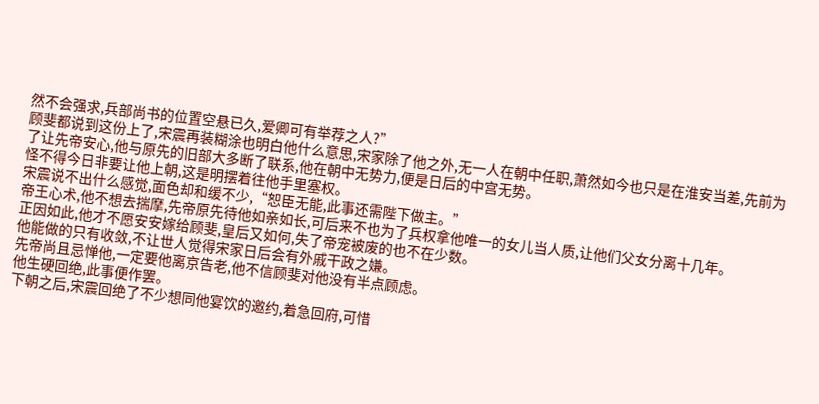然不会强求,兵部尚书的位置空悬已久,爱卿可有举荐之人?”
顾斐都说到这份上了,宋震再装糊涂也明白他什么意思,宋家除了他之外,无一人在朝中任职,萧然如今也只是在淮安当差,先前为了让先帝安心,他与原先的旧部大多断了联系,他在朝中无势力,便是日后的中宫无势。
怪不得今日非要让他上朝,这是明摆着往他手里塞权。
宋震说不出什么感觉,面色却和缓不少,“恕臣无能,此事还需陛下做主。”
帝王心术,他不想去揣摩,先帝原先待他如亲如长,可后来不也为了兵权拿他唯一的女儿当人质,让他们父女分离十几年。
正因如此,他才不愿安安嫁给顾斐,皇后又如何,失了帝宠被废的也不在少数。
他能做的只有收敛,不让世人觉得宋家日后会有外戚干政之嫌。
先帝尚且忌惮他,一定要他离京告老,他不信顾斐对他没有半点顾虑。
他生硬回绝,此事便作罢。
下朝之后,宋震回绝了不少想同他宴饮的邀约,着急回府,可惜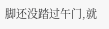脚还没踏过午门,就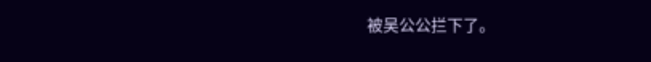被吴公公拦下了。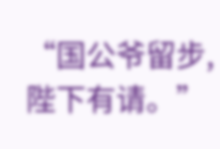“国公爷留步,陛下有请。”